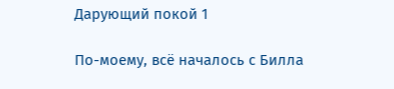Дарующий покой 1

По-моему, всё началось с Билла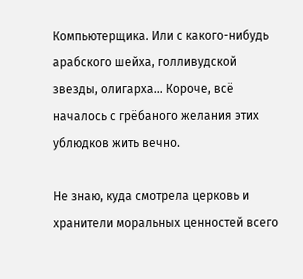Компьютерщика. Или с какого-нибудь арабского шейха, голливудской звезды, олигарха… Короче, всё началось с грёбаного желания этих ублюдков жить вечно.

Не знаю, куда смотрела церковь и хранители моральных ценностей всего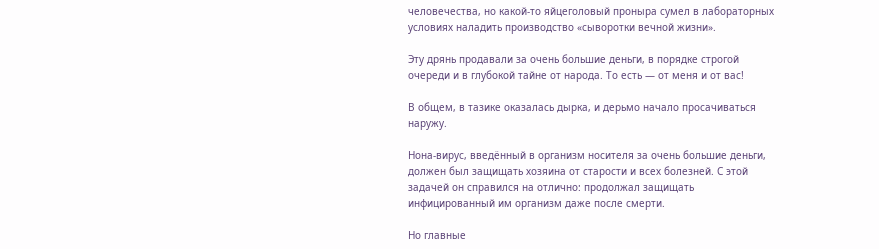человечества, но какой-то яйцеголовый проныра сумел в лабораторных условиях наладить производство «сыворотки вечной жизни».

Эту дрянь продавали за очень большие деньги, в порядке строгой очереди и в глубокой тайне от народа. То есть — от меня и от вас!

В общем, в тазике оказалась дырка, и дерьмо начало просачиваться наружу.

Нона-вирус, введённый в организм носителя за очень большие деньги, должен был защищать хозяина от старости и всех болезней. С этой задачей он справился на отлично: продолжал защищать инфицированный им организм даже после смерти.

Но главные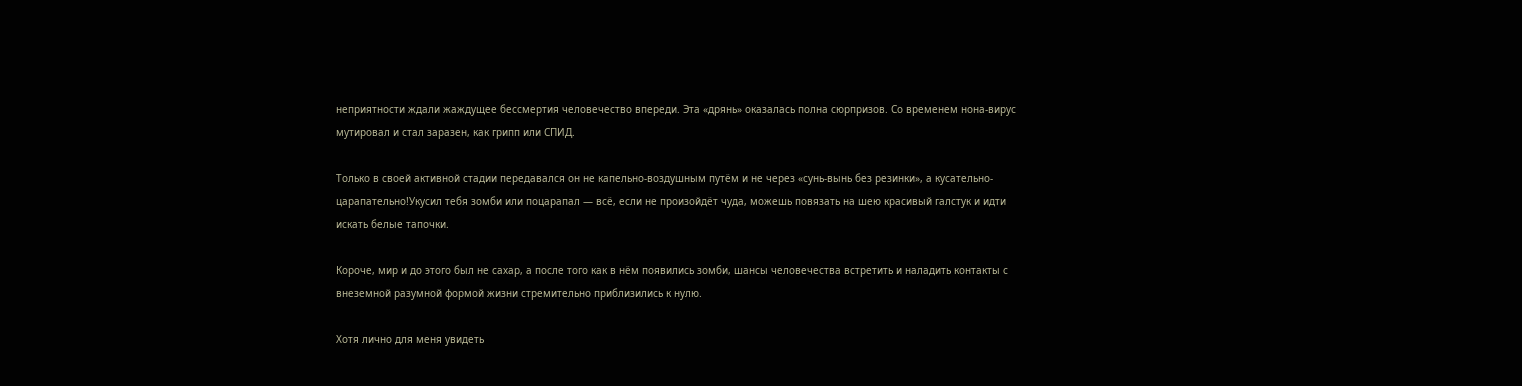неприятности ждали жаждущее бессмертия человечество впереди. Эта «дрянь» оказалась полна сюрпризов. Со временем нона-вирус мутировал и стал заразен, как грипп или СПИД.

Только в своей активной стадии передавался он не капельно-воздушным путём и не через «сунь-вынь без резинки», а кусательно-царапательно!Укусил тебя зомби или поцарапал — всё, если не произойдёт чуда, можешь повязать на шею красивый галстук и идти искать белые тапочки.

Короче, мир и до этого был не сахар, а после того как в нём появились зомби, шансы человечества встретить и наладить контакты с внеземной разумной формой жизни стремительно приблизились к нулю.

Хотя лично для меня увидеть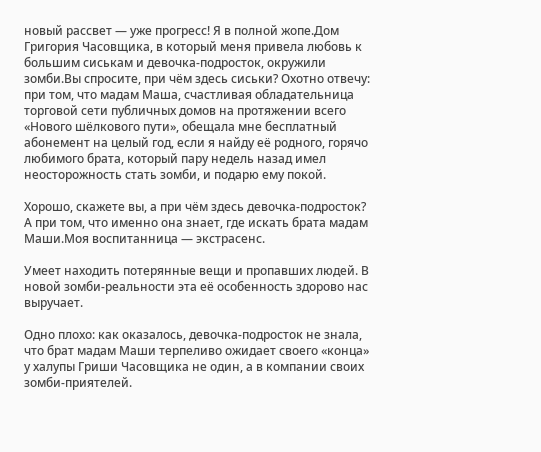новый рассвет — уже прогресс! Я в полной жопе.Дом Григория Часовщика, в который меня привела любовь к большим сиськам и девочка-подросток, окружили зомби.Вы спросите, при чём здесь сиськи? Охотно отвечу: при том, что мадам Маша, счастливая обладательница торговой сети публичных домов на протяжении всего «Нового шёлкового пути», обещала мне бесплатный абонемент на целый год, если я найду её родного, горячо любимого брата, который пару недель назад имел неосторожность стать зомби, и подарю ему покой.

Хорошо, скажете вы, а при чём здесь девочка-подросток? А при том, что именно она знает, где искать брата мадам Маши.Моя воспитанница — экстрасенс.

Умеет находить потерянные вещи и пропавших людей. В новой зомби-реальности эта её особенность здорово нас выручает.

Одно плохо: как оказалось, девочка-подросток не знала, что брат мадам Маши терпеливо ожидает своего «конца» у халупы Гриши Часовщика не один, а в компании своих зомби-приятелей.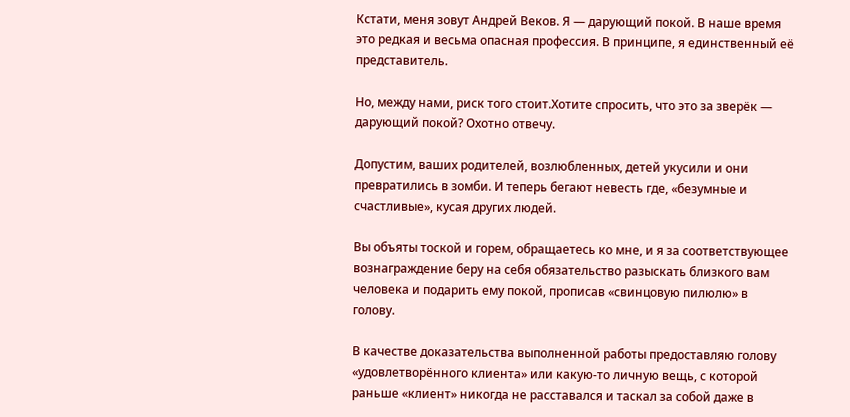Кстати, меня зовут Андрей Веков. Я — дарующий покой. В наше время это редкая и весьма опасная профессия. В принципе, я единственный её представитель.

Но, между нами, риск того стоит.Хотите спросить, что это за зверёк — дарующий покой? Охотно отвечу.

Допустим, ваших родителей, возлюбленных, детей укусили и они превратились в зомби. И теперь бегают невесть где, «безумные и счастливые», кусая других людей.

Вы объяты тоской и горем, обращаетесь ко мне, и я за соответствующее вознаграждение беру на себя обязательство разыскать близкого вам человека и подарить ему покой, прописав «свинцовую пилюлю» в голову.

В качестве доказательства выполненной работы предоставляю голову «удовлетворённого клиента» или какую-то личную вещь, с которой раньше «клиент» никогда не расставался и таскал за собой даже в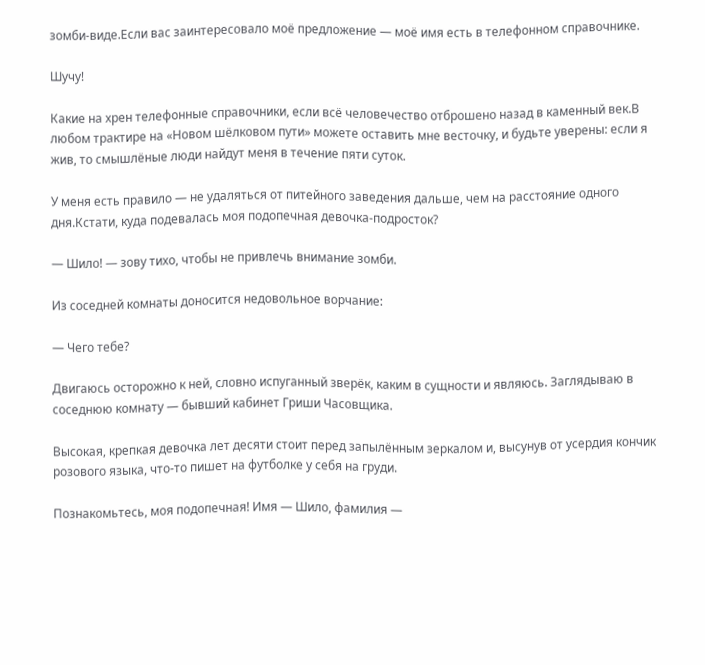зомби-виде.Если вас заинтересовало моё предложение — моё имя есть в телефонном справочнике.

Шучу!

Какие на хрен телефонные справочники, если всё человечество отброшено назад в каменный век.В любом трактире на «Новом шёлковом пути» можете оставить мне весточку, и будьте уверены: если я жив, то смышлёные люди найдут меня в течение пяти суток.

У меня есть правило — не удаляться от питейного заведения дальше, чем на расстояние одного дня.Кстати, куда подевалась моя подопечная девочка-подросток?

— Шило! — зову тихо, чтобы не привлечь внимание зомби.

Из соседней комнаты доносится недовольное ворчание:

— Чего тебе?

Двигаюсь осторожно к ней, словно испуганный зверёк, каким в сущности и являюсь. Заглядываю в соседнюю комнату — бывший кабинет Гриши Часовщика.

Высокая, крепкая девочка лет десяти стоит перед запылённым зеркалом и, высунув от усердия кончик розового языка, что-то пишет на футболке у себя на груди.

Познакомьтесь, моя подопечная! Имя — Шило, фамилия —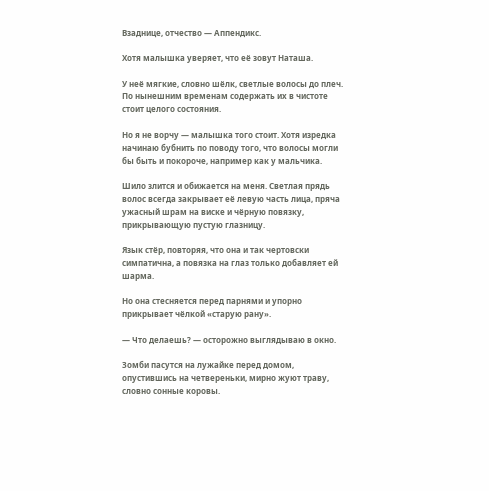Взаднице, отчество — Аппендикс.

Хотя малышка уверяет, что её зовут Наташа.

У неё мягкие, словно шёлк, светлые волосы до плеч. По нынешним временам содержать их в чистоте стоит целого состояния.

Но я не ворчу — малышка того стоит. Хотя изредка начинаю бубнить по поводу того, что волосы могли бы быть и покороче, например как у мальчика.

Шило злится и обижается на меня. Светлая прядь волос всегда закрывает её левую часть лица, пряча ужасный шрам на виске и чёрную повязку, прикрывающую пустую глазницу.

Язык стёр, повторяя, что она и так чертовски симпатична, а повязка на глаз только добавляет ей шарма.

Но она стесняется перед парнями и упорно прикрывает чёлкой «старую рану».

— Что делаешь? — осторожно выглядываю в окно.

Зомби пасутся на лужайке перед домом, опустившись на четвереньки, мирно жуют траву, словно сонные коровы.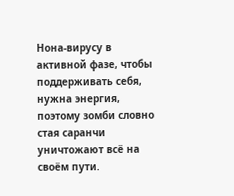Нона-вирусу в активной фазе, чтобы поддерживать себя, нужна энергия, поэтому зомби словно стая саранчи уничтожают всё на своём пути.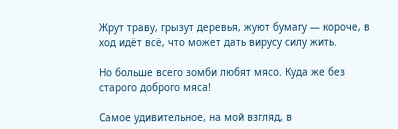Жрут траву, грызут деревья, жуют бумагу — короче, в ход идёт всё, что может дать вирусу силу жить.

Но больше всего зомби любят мясо. Куда же без старого доброго мяса!

Самое удивительное, на мой взгляд, в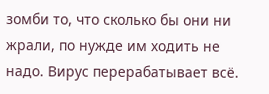зомби то, что сколько бы они ни жрали, по нужде им ходить не надо. Вирус перерабатывает всё.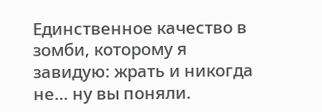Единственное качество в зомби, которому я завидую: жрать и никогда не… ну вы поняли.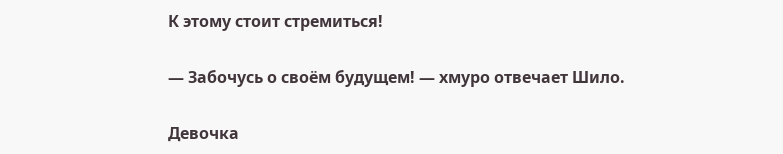К этому стоит стремиться!

— Забочусь о своём будущем! — хмуро отвечает Шило.

Девочка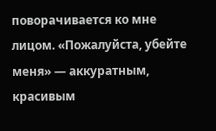поворачивается ко мне лицом. «Пожалуйста, убейте меня» — аккуратным, красивым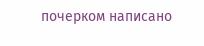почерком написано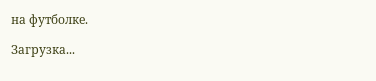на футболке.

Загрузка...